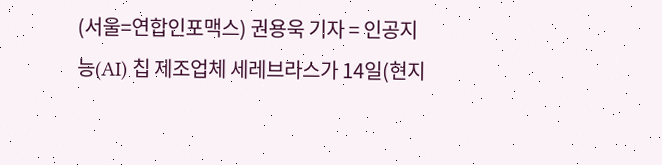(서울=연합인포맥스) 권용욱 기자 = 인공지능(AI) 칩 제조업체 세레브라스가 14일(현지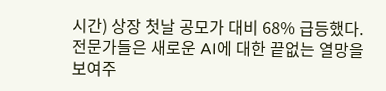시간) 상장 첫날 공모가 대비 68% 급등했다. 전문가들은 새로운 AI에 대한 끝없는 열망을 보여주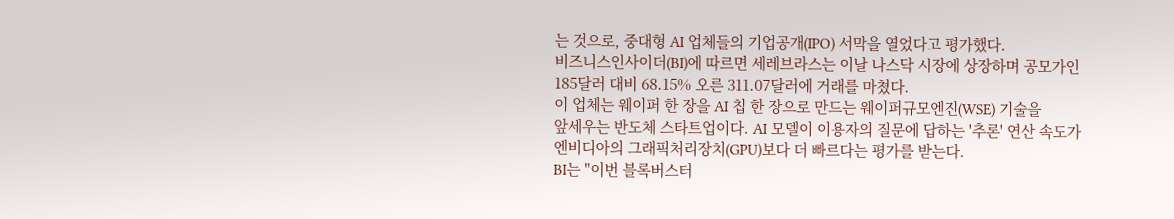는 것으로, 중대형 AI 업체들의 기업공개(IPO) 서막을 열었다고 평가했다.
비즈니스인사이더(BI)에 따르면 세레브라스는 이날 나스닥 시장에 상장하며 공모가인 185달러 대비 68.15% 오른 311.07달러에 거래를 마쳤다.
이 업체는 웨이퍼 한 장을 AI 칩 한 장으로 만드는 웨이퍼규모엔진(WSE) 기술을
앞세우는 반도체 스타트업이다. AI 모델이 이용자의 질문에 답하는 '추론' 연산 속도가 엔비디아의 그래픽처리장치(GPU)보다 더 빠르다는 평가를 받는다.
BI는 "이번 블록버스터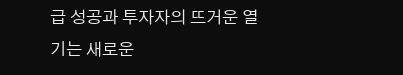급 성공과 투자자의 뜨거운 열기는 새로운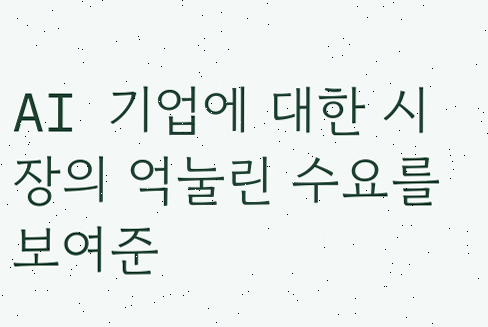AI 기업에 대한 시장의 억눌린 수요를 보여준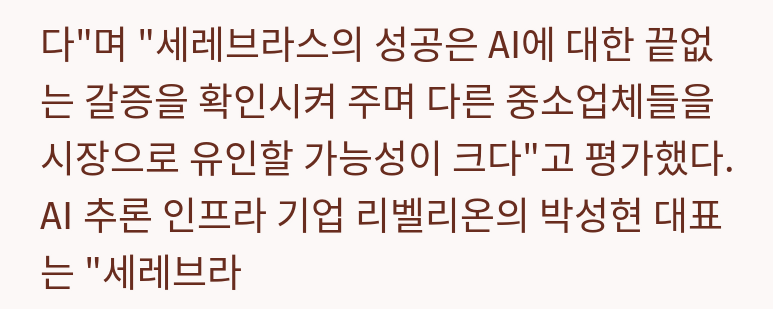다"며 "세레브라스의 성공은 AI에 대한 끝없는 갈증을 확인시켜 주며 다른 중소업체들을 시장으로 유인할 가능성이 크다"고 평가했다.
AI 추론 인프라 기업 리벨리온의 박성현 대표는 "세레브라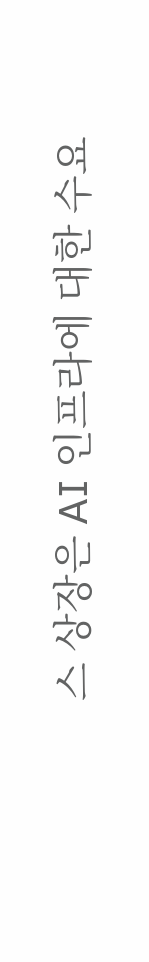스 상장은 AI 인프라에 대한 수요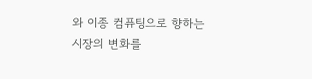와 이종 컴퓨팅으로 향하는 시장의 변화를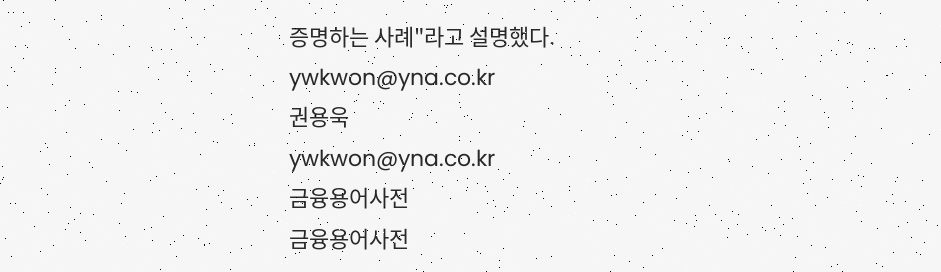증명하는 사례"라고 설명했다.
ywkwon@yna.co.kr
권용욱
ywkwon@yna.co.kr
금융용어사전
금융용어사전